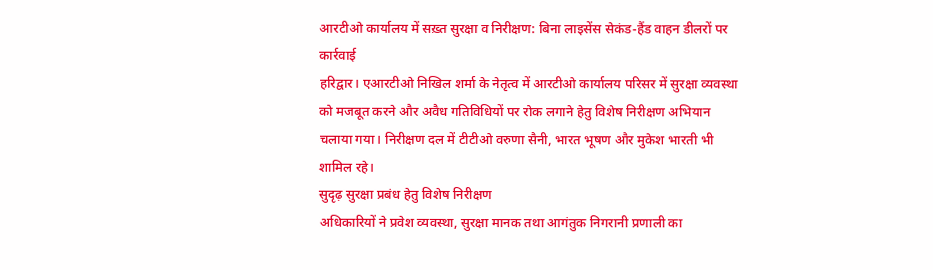आरटीओ कार्यालय में सख़्त सुरक्षा व निरीक्षण: बिना लाइसेंस सेकंड-हैंड वाहन डीलरों पर कार्रवाई
हरिद्वार। एआरटीओ निखिल शर्मा के नेतृत्व में आरटीओ कार्यालय परिसर में सुरक्षा व्यवस्था को मजबूत करने और अवैध गतिविधियों पर रोक लगाने हेतु विशेष निरीक्षण अभियान चलाया गया। निरीक्षण दल में टीटीओ वरुणा सैनी, भारत भूषण और मुकेश भारती भी शामिल रहे।
सुदृढ़ सुरक्षा प्रबंध हेतु विशेष निरीक्षण
अधिकारियों ने प्रवेश व्यवस्था, सुरक्षा मानक तथा आगंतुक निगरानी प्रणाली का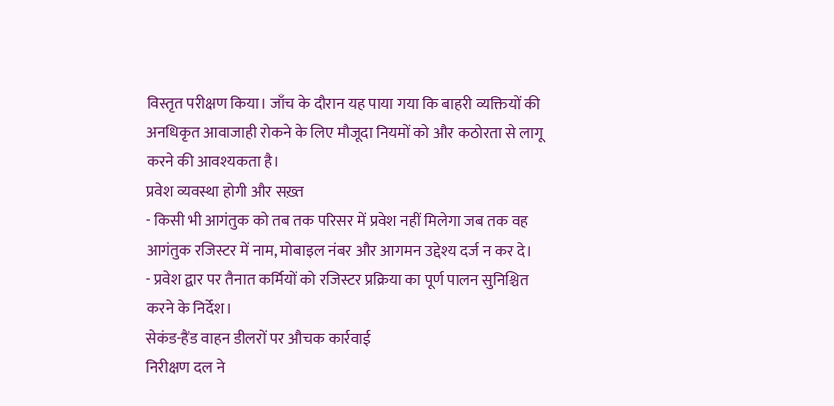विस्तृत परीक्षण किया। जाँच के दौरान यह पाया गया कि बाहरी व्यक्तियों की अनधिकृत आवाजाही रोकने के लिए मौजूदा नियमों को और कठोरता से लागू करने की आवश्यकता है।
प्रवेश व्यवस्था होगी और सख़्त
- किसी भी आगंतुक को तब तक परिसर में प्रवेश नहीं मिलेगा जब तक वह आगंतुक रजिस्टर में नाम, मोबाइल नंबर और आगमन उद्देश्य दर्ज न कर दे।
- प्रवेश द्वार पर तैनात कर्मियों को रजिस्टर प्रक्रिया का पूर्ण पालन सुनिश्चित करने के निर्देश।
सेकंड-हैंड वाहन डीलरों पर औचक कार्रवाई
निरीक्षण दल ने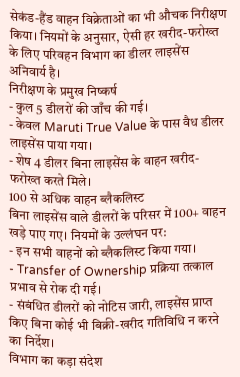सेकंड-हैंड वाहन विक्रेताओं का भी औचक निरीक्षण किया। नियमों के अनुसार, ऐसी हर खरीद-फरोख्त के लिए परिवहन विभाग का डीलर लाइसेंस अनिवार्य है।
निरीक्षण के प्रमुख निष्कर्ष
- कुल 5 डीलरों की जाँच की गई।
- केवल Maruti True Value के पास वैध डीलर लाइसेंस पाया गया।
- शेष 4 डीलर बिना लाइसेंस के वाहन खरीद-फरोख्त करते मिले।
100 से अधिक वाहन ब्लैकलिस्ट
बिना लाइसेंस वाले डीलरों के परिसर में 100+ वाहन खड़े पाए गए। नियमों के उल्लंघन पर:
- इन सभी वाहनों को ब्लैकलिस्ट किया गया।
- Transfer of Ownership प्रक्रिया तत्काल प्रभाव से रोक दी गई।
- संबंधित डीलरों को नोटिस जारी, लाइसेंस प्राप्त किए बिना कोई भी बिक्री-खरीद गतिविधि न करने का निर्देश।
विभाग का कड़ा संदेश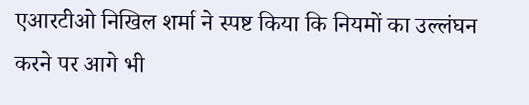एआरटीओ निखिल शर्मा ने स्पष्ट किया कि नियमों का उल्लंघन करने पर आगे भी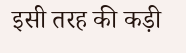इसी तरह की कड़ी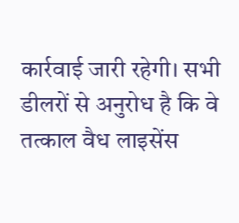कार्रवाई जारी रहेगी। सभी डीलरों से अनुरोध है कि वे तत्काल वैध लाइसेंस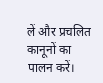लें और प्रचलित कानूनों का पालन करें।